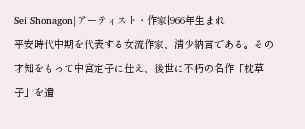Sei Shonagon|アーティスト・作家|966年生まれ
平安時代中期を代表する女流作家、清少納言である。その才知をもって中宮定子に仕え、後世に不朽の名作「枕草子」を遺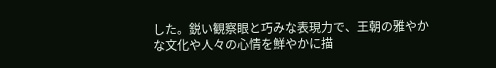した。鋭い観察眼と巧みな表現力で、王朝の雅やかな文化や人々の心情を鮮やかに描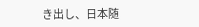き出し、日本随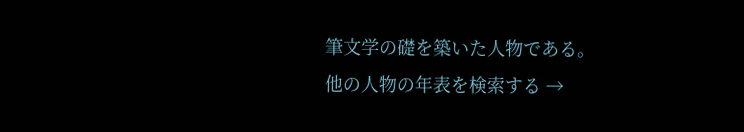筆文学の礎を築いた人物である。
他の人物の年表を検索する →